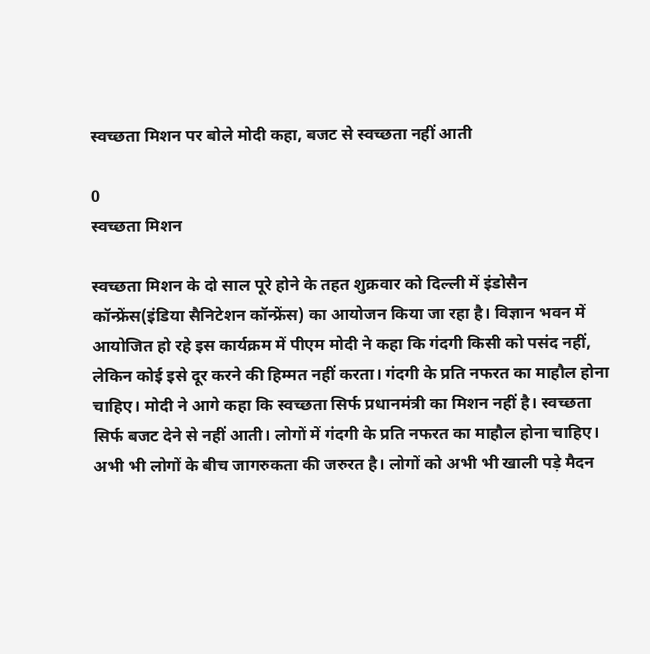स्वच्छता मिशन पर बोले मोदी कहा, बजट से स्वच्छता नहीं आती

0
स्वच्छता मिशन

स्वच्छता मिशन के दो साल पूरे होने के तहत शुक्रवार को दिल्ली में इंडोसैन कॉन्फ्रेंस(इंडिया सैनिटेशन कॉन्फ्रेंस) का आयोजन किया जा रहा है। विज्ञान भवन में आयोजित हो रहे इस कार्यक्रम में पीएम मोदी ने कहा कि गंदगी किसी को पसंद नहीं, लेकिन कोई इसे दूर करने की हिम्मत नहीं करता। गंदगी के प्रति नफरत का माहौल होना चाहिए। मोदी ने आगे कहा कि स्वच्छता सिर्फ प्रधानमंत्री का मिशन नहीं है। स्वच्छता सिर्फ बजट देने से नहीं आती। लोगों में गंदगी के प्रति नफरत का माहौल होना चाहिए। अभी भी लोगों के बीच जागरुकता की जरुरत है। लोगों को अभी भी खाली पड़े मैदन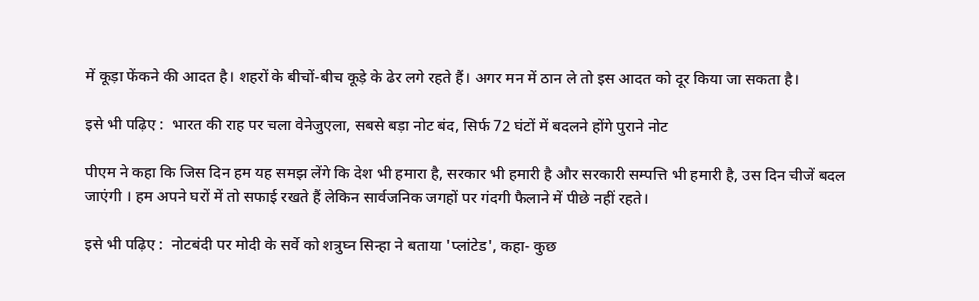में कूड़ा फेंकने की आदत है। शहरों के बीचों-बीच कूड़े के ढेर लगे रहते हैं। अगर मन में ठान ले तो इस आदत को दूर किया जा सकता है।

इसे भी पढ़िए :  भारत की राह पर चला वेनेजुएला, सबसे बड़ा नोट बंद, सिर्फ 72 घंटों में बदलने होंगे पुराने नोट

पीएम ने कहा कि जिस दिन हम यह समझ लेंगे कि देश भी हमारा है, सरकार भी हमारी है और सरकारी सम्पत्ति भी हमारी है, उस दिन चीजें बदल जाएंगी । हम अपने घरों में तो सफाई रखते हैं लेकिन सार्वजनिक जगहों पर गंदगी फैलाने में पीछे नहीं रहते।

इसे भी पढ़िए :  नोटबंदी पर मोदी के सर्वे को शत्रुघ्न सिन्हा ने बताया 'प्लांटेड', कहा- कुछ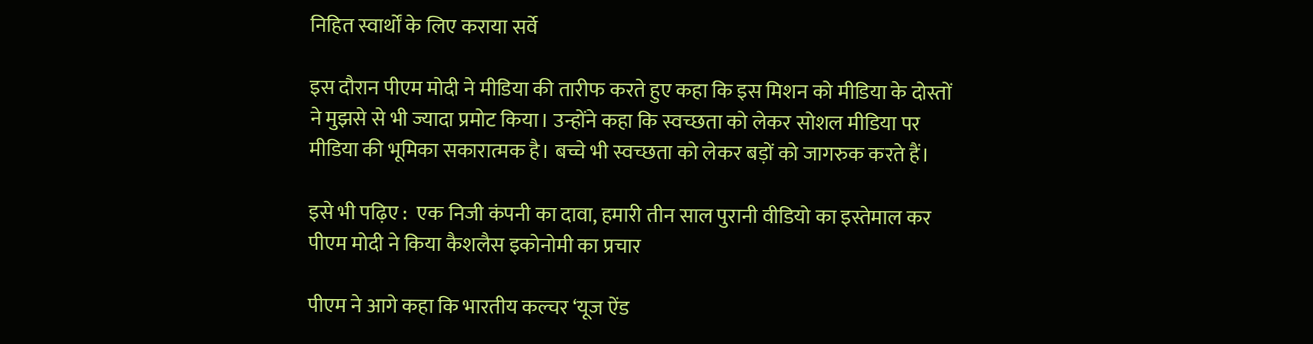निहित स्वार्थों के लिए कराया सर्वे

इस दौरान पीएम मोदी ने मीडिया की तारीफ करते हुए कहा कि इस मिशन को मीडिया के दोस्तों ने मुझसे से भी ज्यादा प्रमोट किया। उन्होंने कहा कि स्वच्छता को लेकर सोशल मीडिया पर मीडिया की भूमिका सकारात्मक है। बच्चे भी स्वच्छता को लेकर बड़ों को जागरुक करते हैं।

इसे भी पढ़िए :  एक निजी कंपनी का दावा, हमारी तीन साल पुरानी वीडियो का इस्तेमाल कर पीएम मोदी ने किया कैशलैस इकोनोमी का प्रचार

पीएम ने आगे कहा कि भारतीय कल्चर ‘यूज ऐंड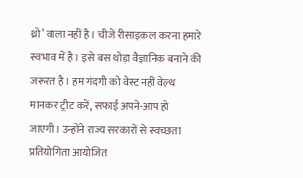थ्रो’ वाला नहीं है। चीजें रीसाइकल करना हमारे स्वभाव में है। इसे बस थोड़ा वैज्ञानिक बनाने की जरूरत है। हम गंदगी को वेस्ट नहीं वेल्थ मानकर ट्रीट करें, सफाई अपने-आप हो जाएगी। उन्होंने राज्य सरकारों से स्वच्छता प्रतियोगिता आयोजित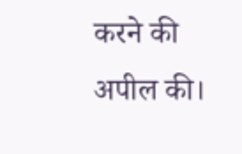करने की अपील की।